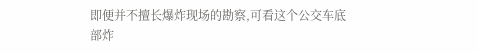即便并不擅长爆炸现场的勘察,可看这个公交车底部炸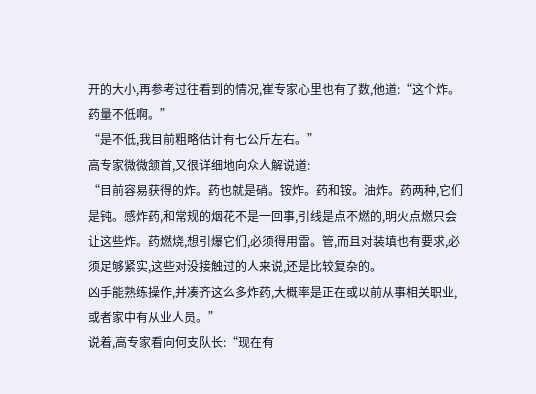开的大小,再参考过往看到的情况,崔专家心里也有了数,他道:“这个炸。药量不低啊。”
“是不低,我目前粗略估计有七公斤左右。”
高专家微微颔首,又很详细地向众人解说道:
“目前容易获得的炸。药也就是硝。铵炸。药和铵。油炸。药两种,它们是钝。感炸药,和常规的烟花不是一回事,引线是点不燃的,明火点燃只会让这些炸。药燃烧,想引爆它们,必须得用雷。管,而且对装填也有要求,必须足够紧实,这些对没接触过的人来说,还是比较复杂的。
凶手能熟练操作,并凑齐这么多炸药,大概率是正在或以前从事相关职业,或者家中有从业人员。”
说着,高专家看向何支队长:“现在有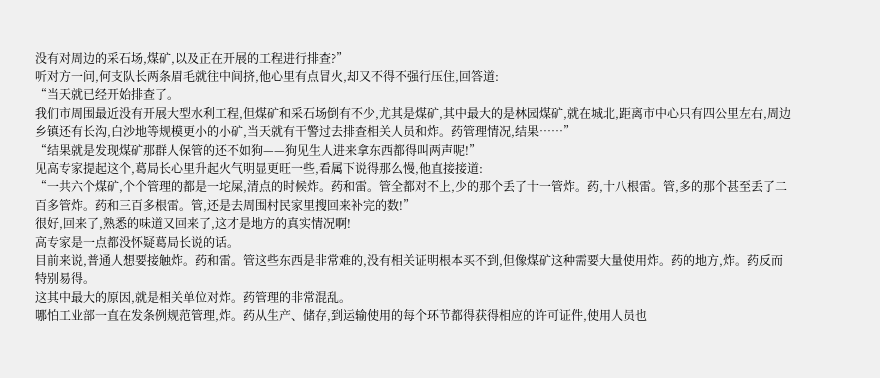没有对周边的采石场,煤矿,以及正在开展的工程进行排查?”
听对方一问,何支队长两条眉毛就往中间挤,他心里有点冒火,却又不得不强行压住,回答道:
“当天就已经开始排查了。
我们市周围最近没有开展大型水利工程,但煤矿和采石场倒有不少,尤其是煤矿,其中最大的是林园煤矿,就在城北,距离市中心只有四公里左右,周边乡镇还有长沟,白沙地等规模更小的小矿,当天就有干警过去排查相关人员和炸。药管理情况,结果……”
“结果就是发现煤矿那群人保管的还不如狗——狗见生人进来拿东西都得叫两声呢!”
见高专家提起这个,葛局长心里升起火气明显更旺一些,看属下说得那么慢,他直接接道:
“一共六个煤矿,个个管理的都是一坨屎,清点的时候炸。药和雷。管全都对不上,少的那个丢了十一管炸。药,十八根雷。管,多的那个甚至丢了二百多管炸。药和三百多根雷。管,还是去周围村民家里搜回来补完的数!”
很好,回来了,熟悉的味道又回来了,这才是地方的真实情况啊!
高专家是一点都没怀疑葛局长说的话。
目前来说,普通人想要接触炸。药和雷。管这些东西是非常难的,没有相关证明根本买不到,但像煤矿这种需要大量使用炸。药的地方,炸。药反而特别易得。
这其中最大的原因,就是相关单位对炸。药管理的非常混乱。
哪怕工业部一直在发条例规范管理,炸。药从生产、储存,到运输使用的每个环节都得获得相应的许可证件,使用人员也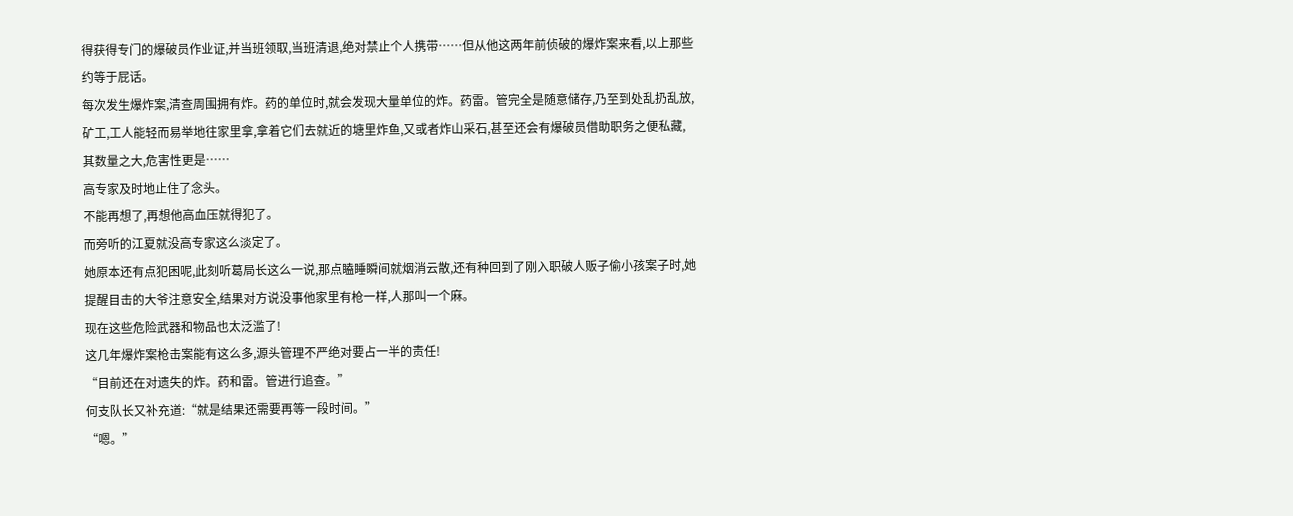得获得专门的爆破员作业证,并当班领取,当班清退,绝对禁止个人携带……但从他这两年前侦破的爆炸案来看,以上那些约等于屁话。
每次发生爆炸案,清查周围拥有炸。药的单位时,就会发现大量单位的炸。药雷。管完全是随意储存,乃至到处乱扔乱放,矿工,工人能轻而易举地往家里拿,拿着它们去就近的塘里炸鱼,又或者炸山采石,甚至还会有爆破员借助职务之便私藏,其数量之大,危害性更是……
高专家及时地止住了念头。
不能再想了,再想他高血压就得犯了。
而旁听的江夏就没高专家这么淡定了。
她原本还有点犯困呢,此刻听葛局长这么一说,那点瞌睡瞬间就烟消云散,还有种回到了刚入职破人贩子偷小孩案子时,她提醒目击的大爷注意安全,结果对方说没事他家里有枪一样,人那叫一个麻。
现在这些危险武器和物品也太泛滥了!
这几年爆炸案枪击案能有这么多,源头管理不严绝对要占一半的责任!
“目前还在对遗失的炸。药和雷。管进行追查。”
何支队长又补充道:“就是结果还需要再等一段时间。”
“嗯。”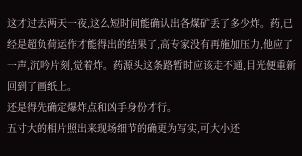这才过去两天一夜,这么短时间能确认出各煤矿丢了多少炸。药,已经是超负荷运作才能得出的结果了,高专家没有再施加压力,他应了一声,沉吟片刻,觉着炸。药源头这条路暂时应该走不通,目光便重新回到了画纸上。
还是得先确定爆炸点和凶手身份才行。
五寸大的相片照出来现场细节的确更为写实,可大小还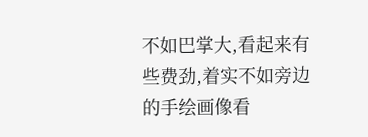不如巴掌大,看起来有些费劲,着实不如旁边的手绘画像看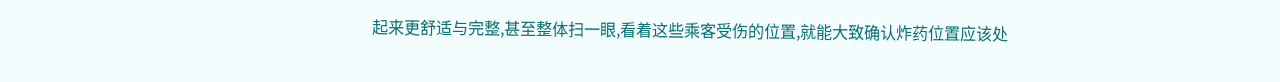起来更舒适与完整,甚至整体扫一眼,看着这些乘客受伤的位置,就能大致确认炸药位置应该处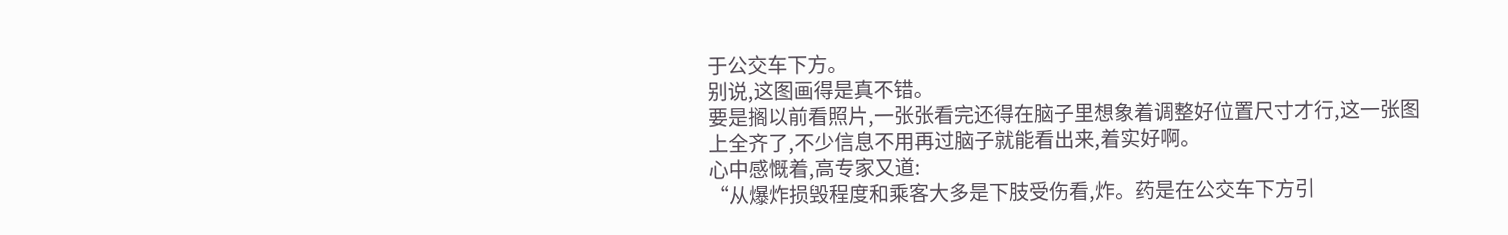于公交车下方。
别说,这图画得是真不错。
要是搁以前看照片,一张张看完还得在脑子里想象着调整好位置尺寸才行,这一张图上全齐了,不少信息不用再过脑子就能看出来,着实好啊。
心中感慨着,高专家又道:
“从爆炸损毁程度和乘客大多是下肢受伤看,炸。药是在公交车下方引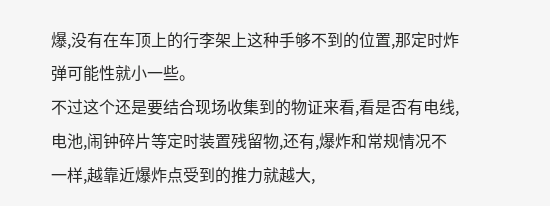爆,没有在车顶上的行李架上这种手够不到的位置,那定时炸弹可能性就小一些。
不过这个还是要结合现场收集到的物证来看,看是否有电线,电池,闹钟碎片等定时装置残留物,还有,爆炸和常规情况不一样,越靠近爆炸点受到的推力就越大,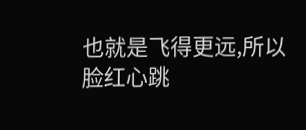也就是飞得更远,所以
脸红心跳